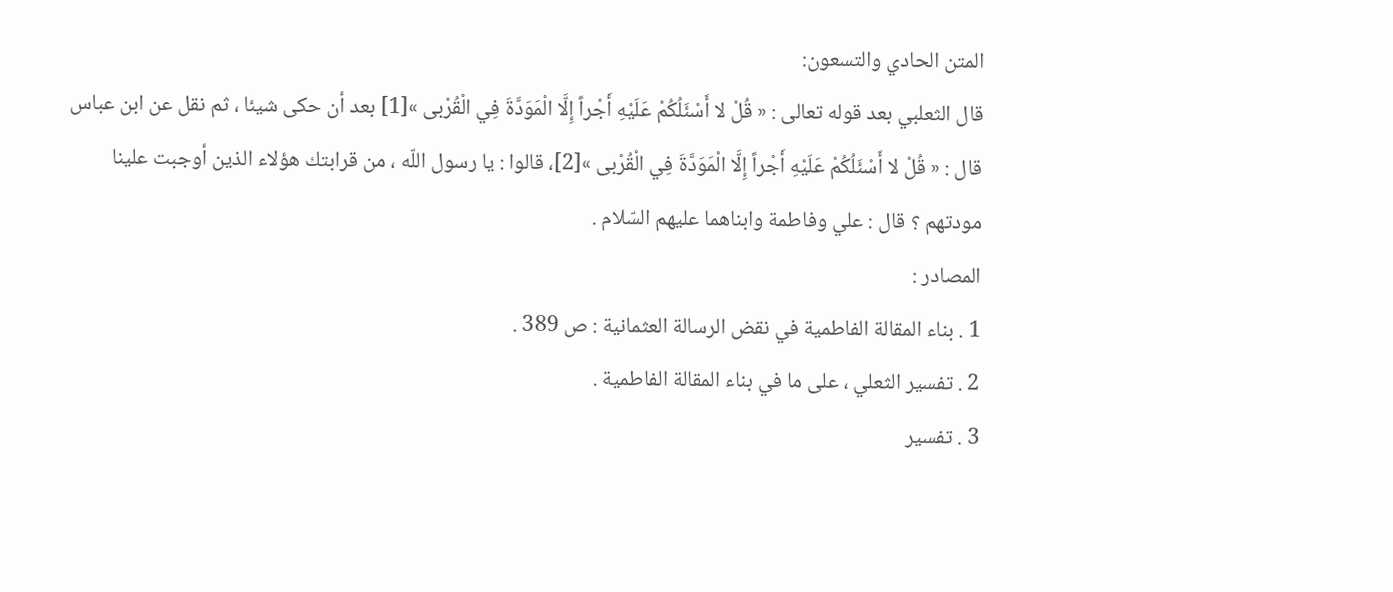المتن الحادي والتسعون:
قال الثعلبي بعد قوله تعالى : « قُلْ لا أَسْئَلُكُمْ عَلَيْهِ أَجْراً إِلَّا الْمَوَدَّةَ فِي الْقُرْبى »[1] بعد أن حكى شيئا ، ثم نقل عن ابن عباس قال : « قُلْ لا أَسْئَلُكُمْ عَلَيْهِ أَجْراً إِلَّا الْمَوَدَّةَ فِي الْقُرْبى »[2]، قالوا : يا رسول اللّه ، من قرابتك هؤلاء الذين أوجبت علينا مودتهم ؟ قال : علي وفاطمة وابناهما عليهم السّلام .
المصادر :
1 . بناء المقالة الفاطمية في نقض الرسالة العثمانية : ص 389 .
2 . تفسير الثعلي ، على ما في بناء المقالة الفاطمية .
3 . تفسير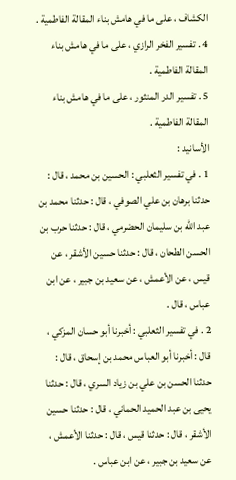الكشاف ، على ما في هامش بناء المقالة الفاطمية .
4 . تفسير الفخر الرازي ، على ما في هامش بناء المقالة الفاطمية .
5 . تفسير الدر المنثور ، على ما في هامش بناء المقالة الفاطمية .
الأسانيد :
1 . في تفسير الثعلبي : الحسين بن محمد ، قال : حدثنا برهان بن علي الصوفي ، قال : حدثنا محمد بن عبد اللّه بن سليمان الحضرمي ، قال : حدثنا حرب بن الحسن الطحان ، قال : حدثنا حسين الأشقر ، عن قيس ، عن الأعمش ، عن سعيد بن جبير ، عن ابن عباس ، قال .
2 . في تفسير الثعلبي : أخبرنا أبو حسان المزكي ، قال : أخبرنا أبو العباس محمد بن إسحاق ، قال : حدثنا الحسن بن علي بن زياد السري ، قال : حدثنا يحيى بن عبد الحميد الحماني ، قال : حدثنا حسين الأشقر ، قال : حدثنا قيس ، قال : حدثنا الأعمش ، عن سعيد بن جبير ، عن ابن عباس .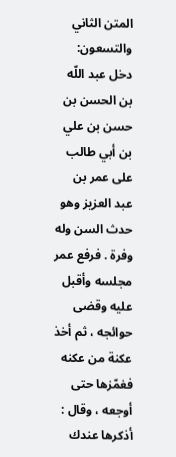المتن الثاني والتسعون:
دخل عبد اللّه بن الحسن بن حسن بن علي بن أبي طالب على عمر بن عبد العزيز وهو حدث السن وله وفرة . فرفع عمر مجلسه وأقبل عليه وقضى حوائجه ، ثم أخذ عكنة من عكنه فغمّزها حتى أوجعه ، وقال : أذكرها عندك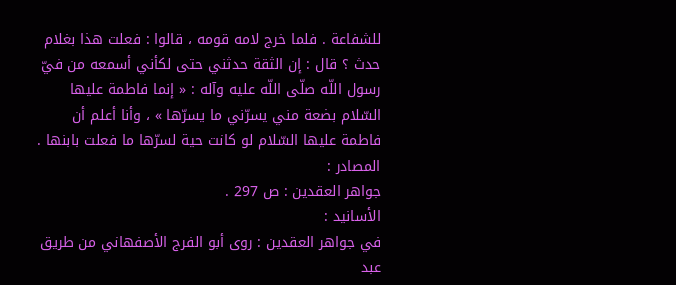للشفاعة . فلما خرج لامه قومه ، قالوا : فعلت هذا بغلام حدث ؟ قال : إن الثقة حدثني حتى لكأني أسمعه من فيّ رسول اللّه صلّى اللّه عليه وآله : « إنما فاطمة عليها السّلام بضعة مني يسرّني ما يسرّها » ، وأنا أعلم أن فاطمة عليها السّلام لو كانت حية لسرّها ما فعلت بابنها .
المصادر :
جواهر العقدين : ص 297 .
الأسانيد :
في جواهر العقدين : روى أبو الفرج الأصفهاني من طريق عبد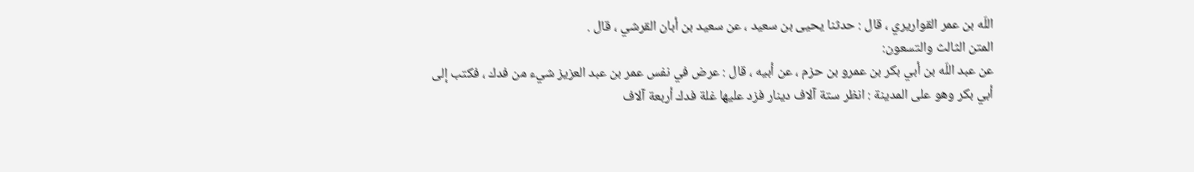اللّه بن عمر القواريري ، قال : حدثنا يحيى بن سعيد ، عن سعيد بن أبان القرشي ، قال .
المتن الثالث والتسعون:
عن عبد اللّه بن أبي بكر بن عمرو بن حزم ، عن أبيه ، قال : عرض في نفس عمر بن عبد العزيز شيء من فدك ، فكتب إلى أبي بكر وهو على المدينة : انظر ستة آلاف دينار فزد عليها غلة فدك أربعة آلاف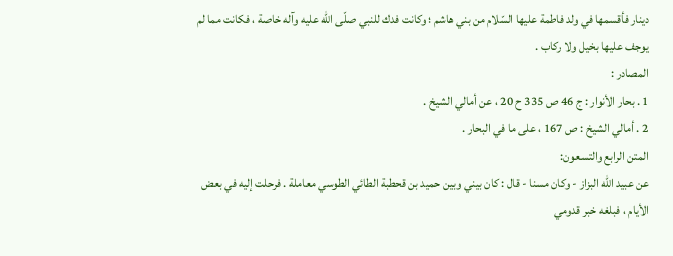دينار فأقسمها في ولد فاطمة عليها السّلام من بني هاشم ؛ وكانت فدك للنبي صلّى اللّه عليه وآله خاصة ، فكانت مما لم يوجف عليها بخيل ولا ركاب .
المصادر :
1 . بحار الأنوار : ج 46 ص 335 ح 20 ، عن أمالي الشيخ .
2 . أمالي الشيخ : ص 167 ، على ما في البحار .
المتن الرابع والتسعون:
عن عبيد اللّه البزاز - وكان مسنا - قال : كان بيني وبين حميد بن قحطبة الطائي الطوسي معاملة . فرحلت إليه في بعض الأيام ، فبلغه خبر قدومي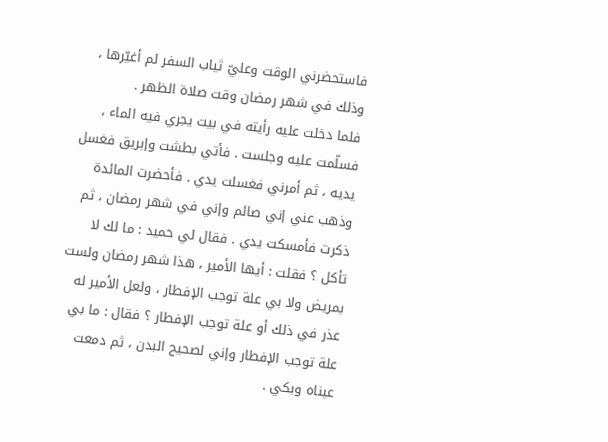فاستحضرني الوقت وعليّ ثياب السفر لم أغيّرها ، وذلك في شهر رمضان وقت صلاة الظهر .
فلما دخلت عليه رأيته في بيت يجري فيه الماء ، فسلّمت عليه وجلست . فأتي بطشت وإبريق فغسل يديه ، ثم أمرني فغسلت يدي . فأحضرت المائدة وذهب عني إني صائم وإني في شهر رمضان ، ثم ذكرت فأمسكت يدي . فقال لي حميد : ما لك لا تأكل ؟ فقلت : أيها الأمير ، هذا شهر رمضان ولست بمريض ولا بي علة توجب الإفطار ، ولعل الأمير له عذر في ذلك أو علة توجب الإفطار ؟ فقال : ما بي علة توجب الإفطار وإني لصحيح البدن ، ثم دمعت عيناه وبكي .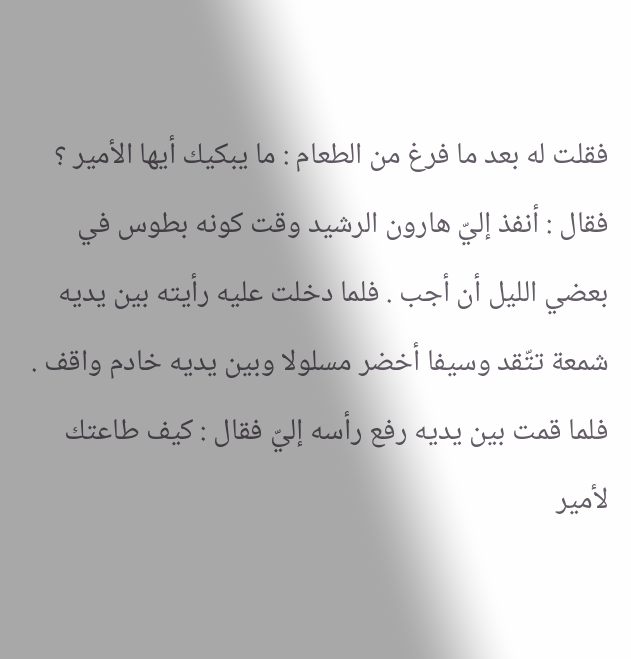فقلت له بعد ما فرغ من الطعام : ما يبكيك أيها الأمير ؟ فقال : أنفذ إليّ هارون الرشيد وقت كونه بطوس في بعضي الليل أن أجب . فلما دخلت عليه رأيته بين يديه شمعة تتّقد وسيفا أخضر مسلولا وبين يديه خادم واقف . فلما قمت بين يديه رفع رأسه إليّ فقال : كيف طاعتك لأمير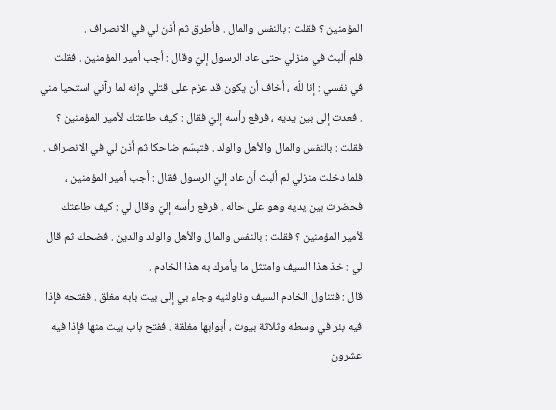المؤمنين ؟ فقلت : بالنفس والمال . فأطرق ثم أذن لي في الانصراف .
فلم ألبث في منزلي حتى عاد الرسول إليّ وقال : أجب أمير المؤمنين . فقلت في نفسي : إنا للّه ، أخاف أن يكون قد عزم على قتلي وإنه لما رآني استحيا مني . فعدت إلى بين يديه ، فرفع رأسه إليّ فقال : كيف طاعتك لأمير المؤمنين ؟ فقلت : بالنفس والمال والأهل والولد . فتبسّم ضاحكا ثم أذن لي في الانصراف . فلما دخلت منزلي لم ألبث أن عاد إليّ الرسول فقال : أجب أمير المؤمنين ، فحضرت بين يديه وهو على حاله . فرفع رأسه إليّ وقال لي : كيف طاعتك لأمير المؤمنين ؟ فقلت : بالنفس والمال والأهل والولد والدين . فضحك ثم قال لي : خذ هذا السيف وامتثل ما يأمرك به هذا الخادم .
قال : فتناول الخادم السيف وناولنيه وجاء بي إلى بيت بابه مغلق . ففتحه فإذا فيه بئر في وسطه وثلاثة بيوت ، أبوابها مغلقة . ففتح باب بيت منها فإذا فيه عشرون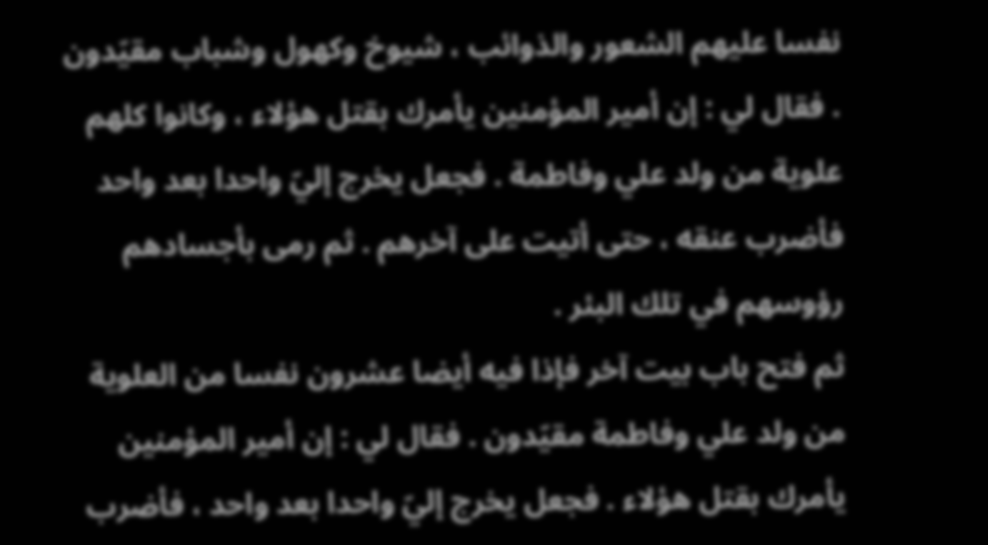نفسا عليهم الشعور والذوائب ، شيوخ وكهول وشباب مقيّدون . فقال لي : إن أمير المؤمنين يأمرك بقتل هؤلاء ، وكانوا كلهم علوية من ولد علي وفاطمة . فجعل يخرج إليّ واحدا بعد واحد فأضرب عنقه ، حتى أتيت على آخرهم . ثم رمى بأجسادهم رؤوسهم في تلك البئر .
ثم فتح باب بيت آخر فإذا فيه أيضا عشرون نفسا من العلوية من ولد علي وفاطمة مقيّدون . فقال لي : إن أمير المؤمنين يأمرك بقتل هؤلاء . فجعل يخرج إليّ واحدا بعد واحد ، فأضرب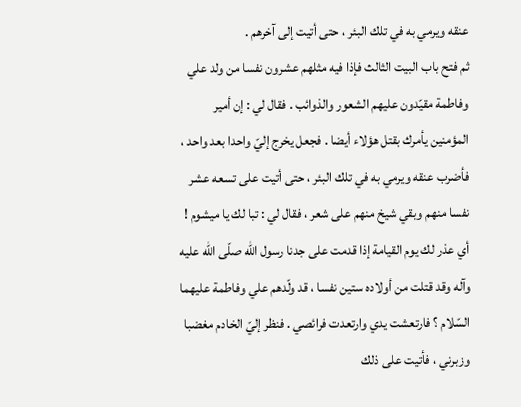عنقه ويرمي به في تلك البئر ، حتى أتيت إلى آخرهم .
ثم فتح باب البيت الثالث فإذا فيه مثلهم عشرون نفسا من ولد علي وفاطمة مقيّدون عليهم الشعور والذوائب . فقال لي : إن أمير المؤمنين يأمرك بقتل هؤلاء أيضا . فجعل يخرج إليّ واحدا بعد واحد ، فأضرب عنقه ويرمي به في تلك البئر ، حتى أتيت على تسعه عشر نفسا منهم وبقي شيخ منهم على شعر ، فقال لي : تبا لك يا ميشوم ! أي عذر لك يوم القيامة إذا قدمت على جدنا رسول اللّه صلّى اللّه عليه وآله وقد قتلت من أولاده ستين نفسا ، قد ولّدهم علي وفاطمة عليهما السّلام ؟ فارتعشت يدي وارتعدت فرائصي . فنظر إليّ الخادم مغضبا وزبرني ، فأتيت على ذلك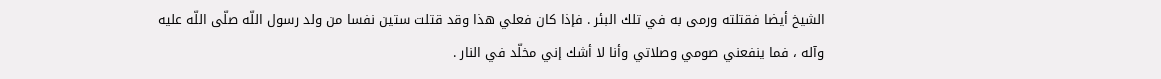الشيخ أيضا فقتلته ورمى به في تلك البئر . فإذا كان فعلي هذا وقد قتلت ستين نفسا من ولد رسول اللّه صلّى اللّه عليه وآله ، فما ينفعني صومي وصلاتي وأنا لا أشك إني مخلّد في النار .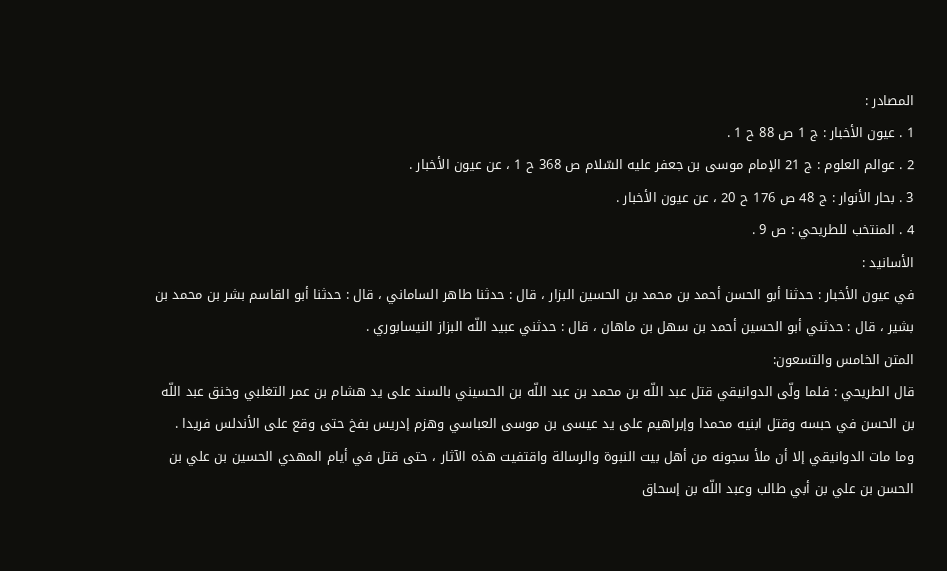المصادر :
1 . عيون الأخبار : ج 1 ص 88 ح 1 .
2 . عوالم العلوم : ج 21 الإمام موسى بن جعفر عليه السّلام ص 368 ح 1 ، عن عيون الأخبار .
3 . بحار الأنوار : ج 48 ص 176 ح 20 ، عن عيون الأخبار .
4 . المنتخب للطريحي : ص 9 .
الأسانيد :
في عيون الأخبار : حدثنا أبو الحسن أحمد بن محمد بن الحسين البزار ، قال : حدثنا طاهر الساماني ، قال : حدثنا أبو القاسم بشر بن محمد بن بشير ، قال : حدثني أبو الحسين أحمد بن سهل بن ماهان ، قال : حدثني عبيد اللّه البزاز النيسابوري .
المتن الخامس والتسعون:
قال الطريحي : فلما ولّى الدوانيقي قتل عبد اللّه بن محمد بن عبد اللّه بن الحسيني بالسند على يد هشام بن عمر التغلبي وخنق عبد اللّه بن الحسن في حبسه وقتل ابنيه محمدا وإبراهيم على يد عيسى بن موسى العباسي وهزم إدريس بفخ حتى وقع على الأندلس فريدا .
وما مات الدوانيقي إلا أن ملأ سجونه من أهل بيت النبوة والرسالة واقتفيت هذه الآثار ، حتى قتل في أيام المهدي الحسين بن علي بن الحسن بن علي بن أبي طالب وعبد اللّه بن إسحاق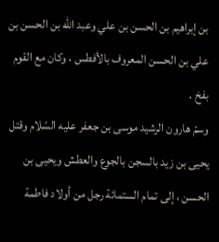بن إبراهيم بن الحسن بن علي وعبد اللّه بن الحسن بن علي بن الحسن المعروف بالأفطس ، وكان مع القوم بفخ .
وسمّ هارون الرشيد موسى بن جعفر عليه السّلام وقتل يحيى بن زيد بالسجن بالجوع والعطش ويحيى بن الحسن ، إلى تمام الستمائة رجل من أولاد فاطمة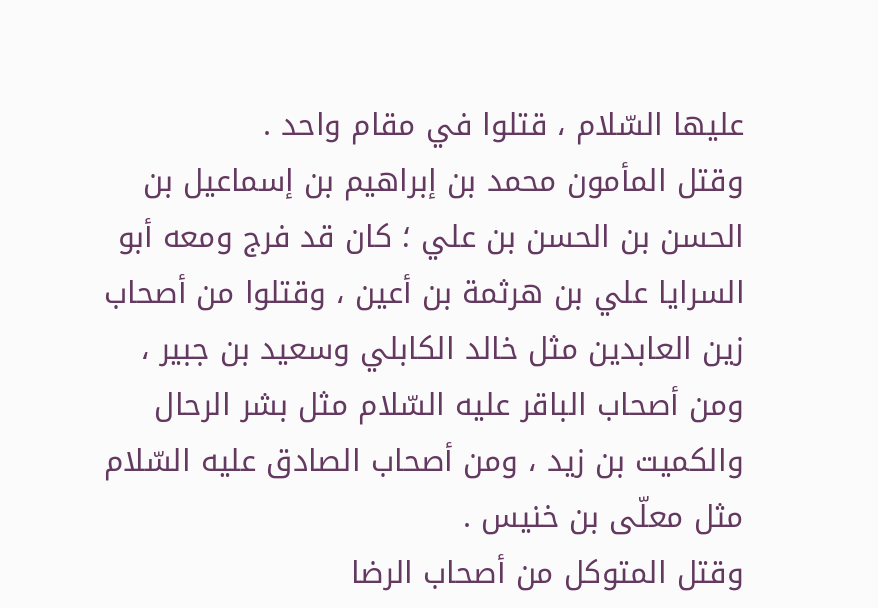عليها السّلام ، قتلوا في مقام واحد .
وقتل المأمون محمد بن إبراهيم بن إسماعيل بن الحسن بن الحسن بن علي ؛ كان قد فرج ومعه أبو السرايا علي بن هرثمة بن أعين ، وقتلوا من أصحاب زين العابدين مثل خالد الكابلي وسعيد بن جبير ، ومن أصحاب الباقر عليه السّلام مثل بشر الرحال والكميت بن زيد ، ومن أصحاب الصادق عليه السّلام مثل معلّى بن خنيس .
وقتل المتوكل من أصحاب الرضا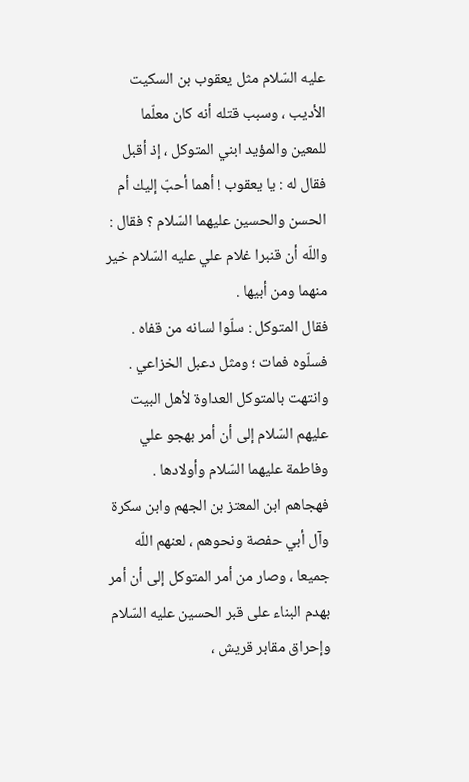عليه السّلام مثل يعقوب بن السكيت الأديب ، وسبب قتله أنه كان معلّما للمعين والمؤيد ابني المتوكل ، إذ أقبل فقال له : يا يعقوب ! أهما أحبّ إليك أم الحسن والحسين عليهما السّلام ؟ فقال : واللّه أن قنبرا غلام علي عليه السّلام خير منهما ومن أبيها .
فقال المتوكل : سلّوا لسانه من قفاه . فسلّوه فمات ؛ ومثل دعبل الخزاعي .
وانتهت بالمتوكل العداوة لأهل البيت عليهم السّلام إلى أن أمر بهجو علي وفاطمة عليهما السّلام وأولادها .
فهجاهم ابن المعتز بن الجهم وابن سكرة وآل أبي حفصة ونحوهم ، لعنهم اللّه جميعا ، وصار من أمر المتوكل إلى أن أمر بهدم البناء على قبر الحسين عليه السّلام وإحراق مقابر قريش ،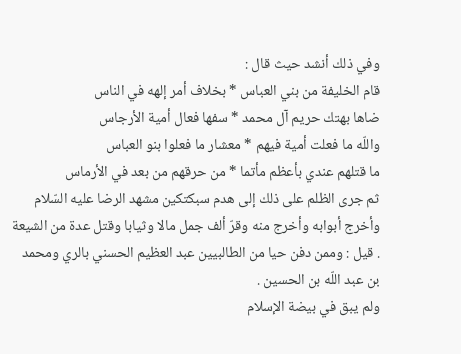وفي ذلك أنشد حيث قال :
قام الخليفة من بني العباس * بخلاف أمر إلهه في الناس
ضاها بهتك حريم آل محمد * سفها فعال أمية الأرجاس
واللّه ما فعلت أمية فيهم * معشار ما فعلوا بنو العباس
ما قتلهم عندي بأعظم مأتما * من حرقهم من بعد في الأرماس
ثم جرى الظلم على ذلك إلى هدم سبكتكين مشهد الرضا عليه السّلام وأخرج أبوابه وأخرج منه وقرّ ألف جمل مالا وثيابا وقتل عدة من الشيعة . قيل : وممن دفن حيا من الطالبيين عبد العظيم الحسني بالري ومحمد بن عبد اللّه بن الحسين .
ولم يبق في بيضة الإسلام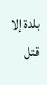بلدة إلا قتل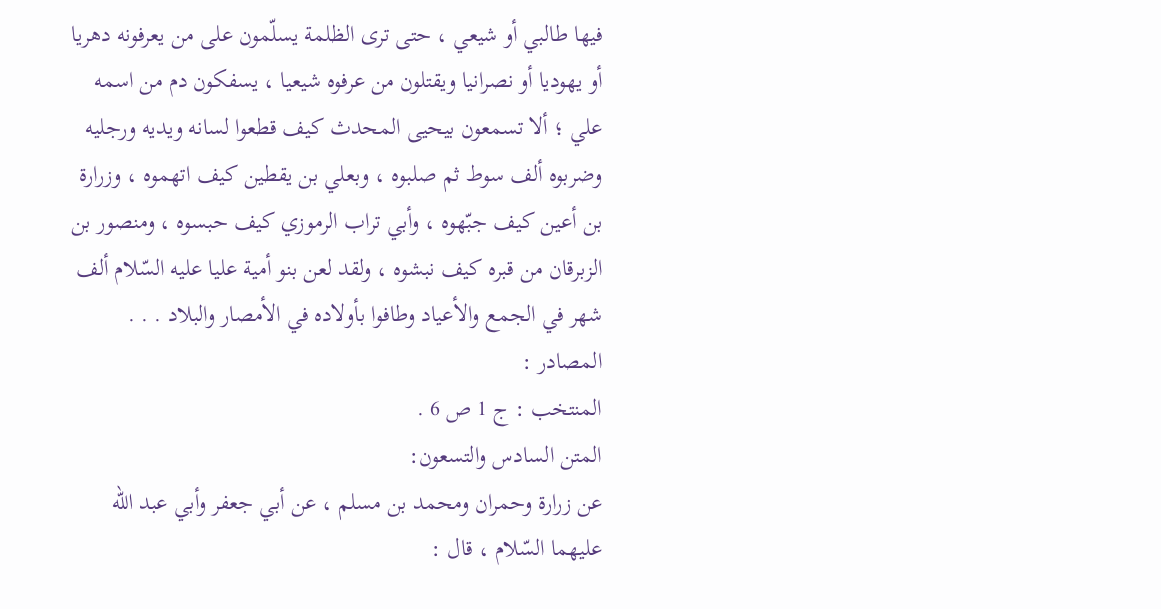فيها طالبي أو شيعي ، حتى ترى الظلمة يسلّمون على من يعرفونه دهريا أو يهوديا أو نصرانيا ويقتلون من عرفوه شيعيا ، يسفكون دم من اسمه علي ؛ ألا تسمعون بيحيى المحدث كيف قطعوا لسانه ويديه ورجليه وضربوه ألف سوط ثم صلبوه ، وبعلي بن يقطين كيف اتهموه ، وزرارة بن أعين كيف جبّهوه ، وأبي تراب الرموزي كيف حبسوه ، ومنصور بن الزبرقان من قبره كيف نبشوه ، ولقد لعن بنو أمية عليا عليه السّلام ألف شهر في الجمع والأعياد وطافوا بأولاده في الأمصار والبلاد . . .
المصادر :
المنتخب : ج 1 ص 6 .
المتن السادس والتسعون:
عن زرارة وحمران ومحمد بن مسلم ، عن أبي جعفر وأبي عبد اللّه عليهما السّلام ، قال :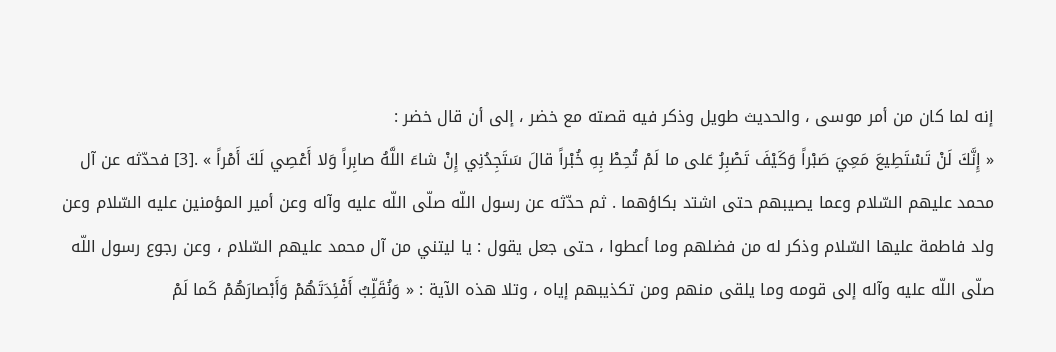إنه لما كان من أمر موسى ، والحديث طويل وذكر فيه قصته مع خضر ، إلى أن قال خضر :
« إِنَّكَ لَنْ تَسْتَطِيعَ مَعِيَ صَبْراً وَكَيْفَ تَصْبِرُ عَلى ما لَمْ تُحِطْ بِهِ خُبْراً قالَ سَتَجِدُنِي إِنْ شاءَ اللَّهُ صابِراً وَلا أَعْصِي لَكَ أَمْراً » .[3] فحدّثه عن آل محمد عليهم السّلام وعما يصيبهم حتى اشتد بكاؤهما . ثم حدّثه عن رسول اللّه صلّى اللّه عليه وآله وعن أمير المؤمنين عليه السّلام وعن ولد فاطمة عليها السّلام وذكر له من فضلهم وما أعطوا ، حتى جعل يقول : يا ليتني من آل محمد عليهم السّلام ، وعن رجوع رسول اللّه صلّى اللّه عليه وآله إلى قومه وما يلقى منهم ومن تكذيبهم إياه ، وتلا هذه الآية : « وَنُقَلِّبُ أَفْئِدَتَهُمْ وَأَبْصارَهُمْ كَما لَمْ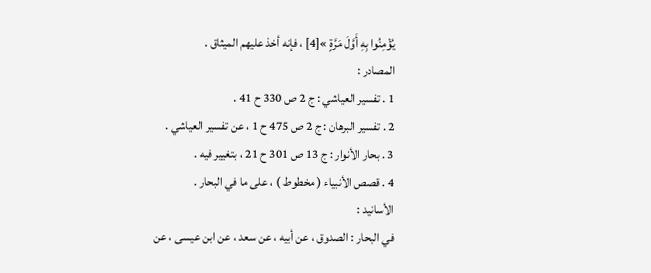يُؤْمِنُوا بِهِ أَوَّلَ مَرَّةٍ »[4] ، فإنه أخذ عليهم الميثاق .
المصادر :
1 . تفسير العياشي : ج 2 ص 330 ح 41 .
2 . تفسير البرهان : ج 2 ص 475 ح 1 ، عن تفسير العياشي .
3 . بحار الأنوار : ج 13 ص 301 ح 21 ، بتغيير فيه .
4 . قصص الأنبياء ( مخطوط ) ، على ما في البحار .
الأسانيد :
في البحار : الصدوق ، عن أبيه ، عن سعد ، عن ابن عيسى ، عن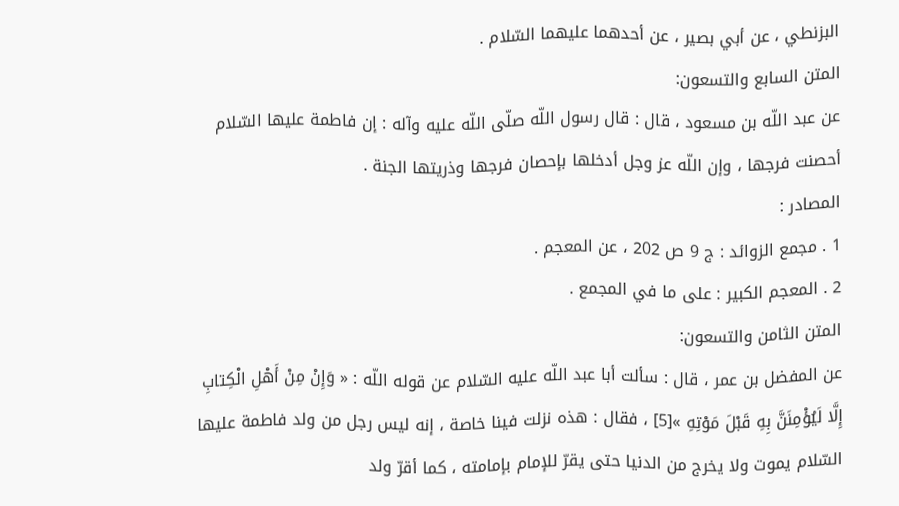البزنطي ، عن أبي بصير ، عن أحدهما عليهما السّلام .
المتن السابع والتسعون:
عن عبد اللّه بن مسعود ، قال : قال رسول اللّه صلّى اللّه عليه وآله : إن فاطمة عليها السّلام أحصنت فرجها ، وإن اللّه عز وجل أدخلها بإحصان فرجها وذريتها الجنة .
المصادر :
1 . مجمع الزوائد : ج 9 ص 202 ، عن المعجم .
2 . المعجم الكبير : على ما في المجمع .
المتن الثامن والتسعون:
عن المفضل بن عمر ، قال : سألت أبا عبد اللّه عليه السّلام عن قوله اللّه : « وَإِنْ مِنْ أَهْلِ الْكِتابِ إِلَّا لَيُؤْمِنَنَّ بِهِ قَبْلَ مَوْتِهِ »[5] ، فقال : هذه نزلت فينا خاصة ، إنه ليس رجل من ولد فاطمة عليها السّلام يموت ولا يخرج من الدنيا حتى يقرّ للإمام بإمامته ، كما أقرّ ولد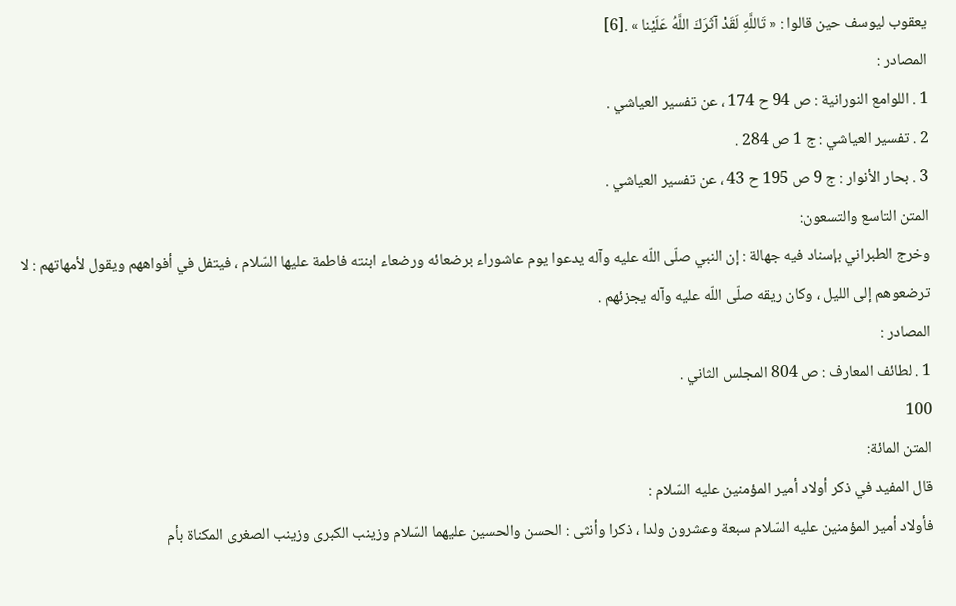يعقوب ليوسف حين قالوا : « تَاللَّهِ لَقَدْ آثَرَكَ اللَّهُ عَلَيْنا » .[6]
المصادر :
1 . اللوامع النورانية : ص 94 ح 174 ، عن تفسير العياشي .
2 . تفسير العياشي : ج 1 ص 284 .
3 . بحار الأنوار : ج 9 ص 195 ح 43 ، عن تفسير العياشي .
المتن التاسع والتسعون:
وخرج الطبراني بإسناد فيه جهالة : إن النبي صلّى اللّه عليه وآله يدعوا يوم عاشوراء برضعائه ورضعاء ابنته فاطمة عليها السّلام ، فيتفل في أفواههم ويقول لأمهاتهم : لا ترضعوهم إلى الليل ، وكان ريقه صلّى اللّه عليه وآله يجزئهم .
المصادر :
1 . لطائف المعارف : ص 804 المجلس الثاني .
100
المتن المائة:
قال المفيد في ذكر أولاد أمير المؤمنين عليه السّلام :
فأولاد أمير المؤمنين عليه السّلام سبعة وعشرون ولدا ، ذكرا وأنثى : الحسن والحسين عليهما السّلام وزينب الكبرى وزينب الصغرى المكناة بأم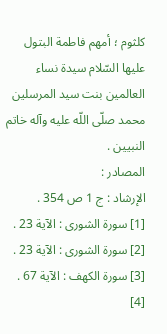كلثوم ؛ أمهم فاطمة البتول عليها السّلام سيدة نساء العالمين بنت سيد المرسلين محمد صلّى اللّه عليه وآله خاتم النبيين .
المصادر :
الإرشاد : ج 1 ص 354 .
[1] سورة الشورى : الآية 23 .
[2] سورة الشورى : الآية 23 .
[3] سورة الكهف : الآية 67 .
[4]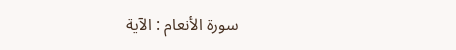سورة الأنعام : الآية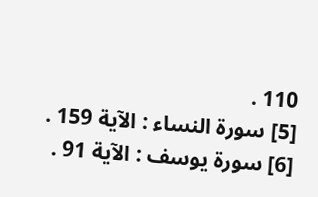110 .
[5] سورة النساء : الآية 159 .
[6] سورة يوسف : الآية 91 .